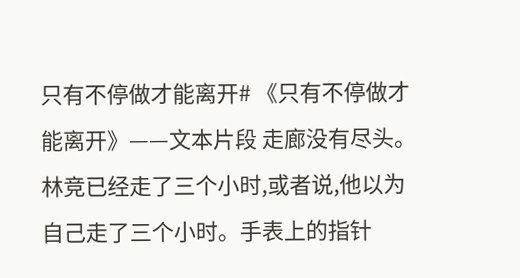只有不停做才能离开# 《只有不停做才能离开》——文本片段 走廊没有尽头。 林竞已经走了三个小时,或者说,他以为自己走了三个小时。手表上的指针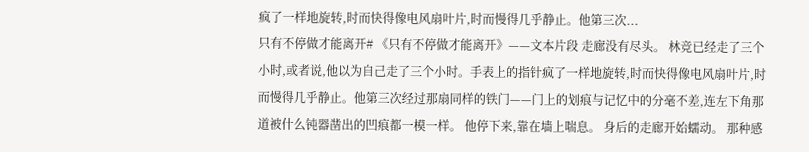疯了一样地旋转,时而快得像电风扇叶片,时而慢得几乎静止。他第三次...
只有不停做才能离开# 《只有不停做才能离开》——文本片段 走廊没有尽头。 林竞已经走了三个小时,或者说,他以为自己走了三个小时。手表上的指针疯了一样地旋转,时而快得像电风扇叶片,时而慢得几乎静止。他第三次经过那扇同样的铁门——门上的划痕与记忆中的分毫不差,连左下角那道被什么钝器凿出的凹痕都一模一样。 他停下来,靠在墙上喘息。 身后的走廊开始蠕动。 那种感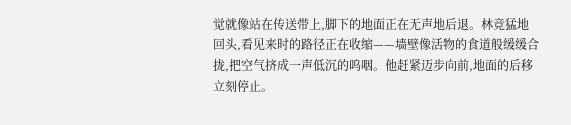觉就像站在传送带上,脚下的地面正在无声地后退。林竞猛地回头,看见来时的路径正在收缩——墙壁像活物的食道般缓缓合拢,把空气挤成一声低沉的呜咽。他赶紧迈步向前,地面的后移立刻停止。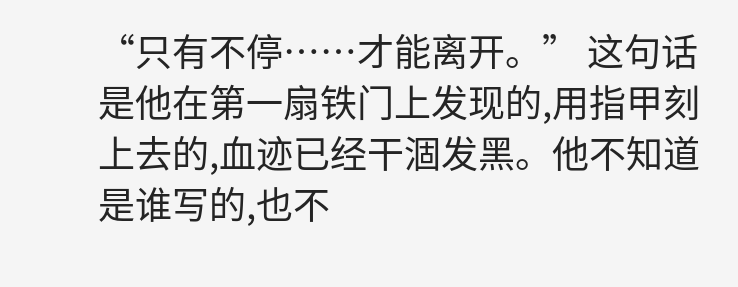“只有不停……才能离开。” 这句话是他在第一扇铁门上发现的,用指甲刻上去的,血迹已经干涸发黑。他不知道是谁写的,也不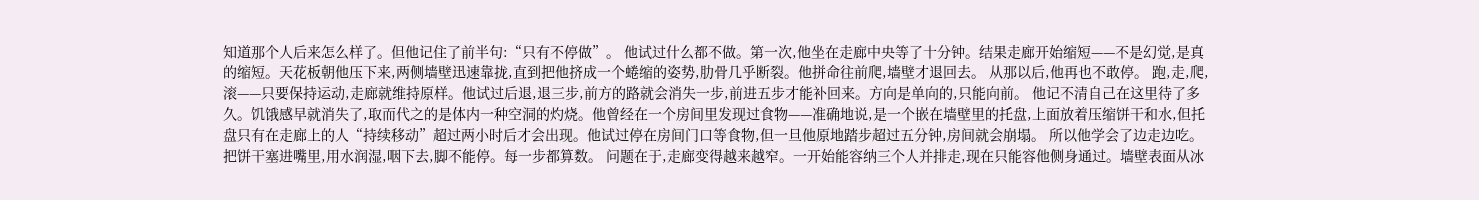知道那个人后来怎么样了。但他记住了前半句:“只有不停做”。 他试过什么都不做。第一次,他坐在走廊中央等了十分钟。结果走廊开始缩短——不是幻觉,是真的缩短。天花板朝他压下来,两侧墙壁迅速靠拢,直到把他挤成一个蜷缩的姿势,肋骨几乎断裂。他拼命往前爬,墙壁才退回去。 从那以后,他再也不敢停。 跑,走,爬,滚——只要保持运动,走廊就维持原样。他试过后退,退三步,前方的路就会消失一步,前进五步才能补回来。方向是单向的,只能向前。 他记不清自己在这里待了多久。饥饿感早就消失了,取而代之的是体内一种空洞的灼烧。他曾经在一个房间里发现过食物——准确地说,是一个嵌在墙壁里的托盘,上面放着压缩饼干和水,但托盘只有在走廊上的人“持续移动”超过两小时后才会出现。他试过停在房间门口等食物,但一旦他原地踏步超过五分钟,房间就会崩塌。 所以他学会了边走边吃。把饼干塞进嘴里,用水润湿,咽下去,脚不能停。每一步都算数。 问题在于,走廊变得越来越窄。一开始能容纳三个人并排走,现在只能容他侧身通过。墙壁表面从冰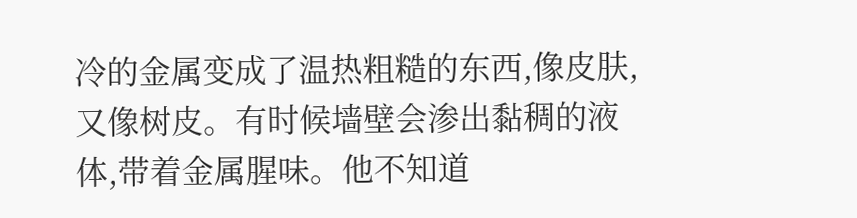冷的金属变成了温热粗糙的东西,像皮肤,又像树皮。有时候墙壁会渗出黏稠的液体,带着金属腥味。他不知道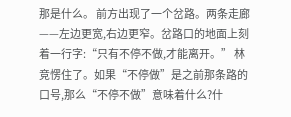那是什么。 前方出现了一个岔路。两条走廊——左边更宽,右边更窄。岔路口的地面上刻着一行字:“只有不停不做,才能离开。” 林竞愣住了。如果“不停做”是之前那条路的口号,那么“不停不做”意味着什么?什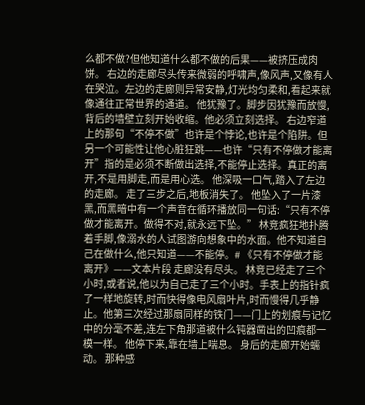么都不做?但他知道什么都不做的后果——被挤压成肉饼。 右边的走廊尽头传来微弱的呼啸声,像风声,又像有人在哭泣。左边的走廊则异常安静,灯光均匀柔和,看起来就像通往正常世界的通道。 他犹豫了。脚步因犹豫而放慢,背后的墙壁立刻开始收缩。他必须立刻选择。 右边窄道上的那句“不停不做”也许是个悖论,也许是个陷阱。但另一个可能性让他心脏狂跳——也许“只有不停做才能离开”指的是必须不断做出选择,不能停止选择。真正的离开,不是用脚走,而是用心选。 他深吸一口气,踏入了左边的走廊。 走了三步之后,地板消失了。 他坠入了一片漆黑,而黑暗中有一个声音在循环播放同一句话:“只有不停做才能离开。做得不对,就永远下坠。” 林竞疯狂地扑腾着手脚,像溺水的人试图游向想象中的水面。他不知道自己在做什么,他只知道——不能停。# 《只有不停做才能离开》——文本片段 走廊没有尽头。 林竞已经走了三个小时,或者说,他以为自己走了三个小时。手表上的指针疯了一样地旋转,时而快得像电风扇叶片,时而慢得几乎静止。他第三次经过那扇同样的铁门——门上的划痕与记忆中的分毫不差,连左下角那道被什么钝器凿出的凹痕都一模一样。 他停下来,靠在墙上喘息。 身后的走廊开始蠕动。 那种感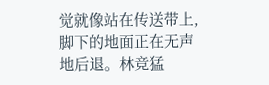觉就像站在传送带上,脚下的地面正在无声地后退。林竞猛